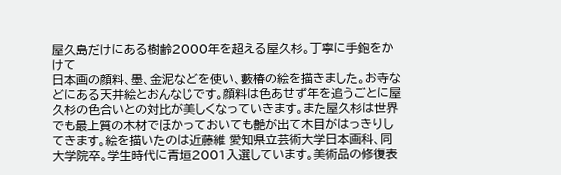屋久島だけにある樹齢2000年を超える屋久杉。丁寧に手鉋をかけて
日本画の顔料、墨、金泥などを使い、藪椿の絵を描きました。お寺などにある天井絵とおんなじです。顔料は色あせず年を追うごとに屋久杉の色合いとの対比が美しくなっていきます。また屋久杉は世界でも最上質の木材でほかっておいても艶が出て木目がはっきりしてきます。絵を描いたのは近藤維 愛知県立芸術大学日本画科、同大学院卒。学生時代に青垣2001入選しています。美術品の修復表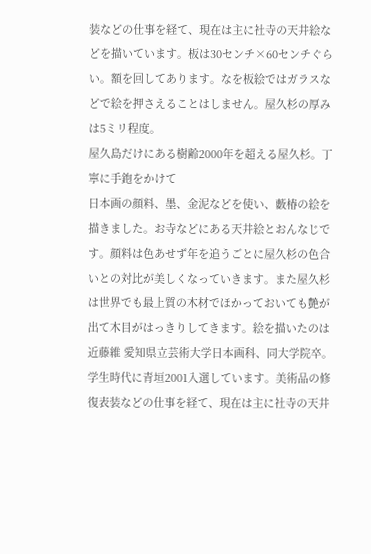装などの仕事を経て、現在は主に社寺の天井絵などを描いています。板は30センチ×60センチぐらい。額を回してあります。なを板絵ではガラスなどで絵を押さえることはしません。屋久杉の厚みは5ミリ程度。
屋久島だけにある樹齢2000年を超える屋久杉。丁寧に手鉋をかけて
日本画の顔料、墨、金泥などを使い、藪椿の絵を描きました。お寺などにある天井絵とおんなじです。顔料は色あせず年を追うごとに屋久杉の色合いとの対比が美しくなっていきます。また屋久杉は世界でも最上質の木材でほかっておいても艶が出て木目がはっきりしてきます。絵を描いたのは近藤維 愛知県立芸術大学日本画科、同大学院卒。学生時代に青垣2001入選しています。美術品の修復表装などの仕事を経て、現在は主に社寺の天井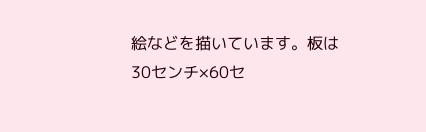絵などを描いています。板は30センチ×60セ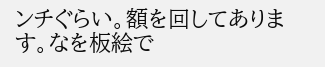ンチぐらい。額を回してあります。なを板絵で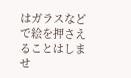はガラスなどで絵を押さえることはしませ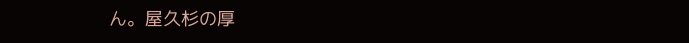ん。屋久杉の厚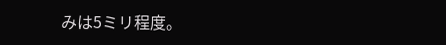みは5ミリ程度。